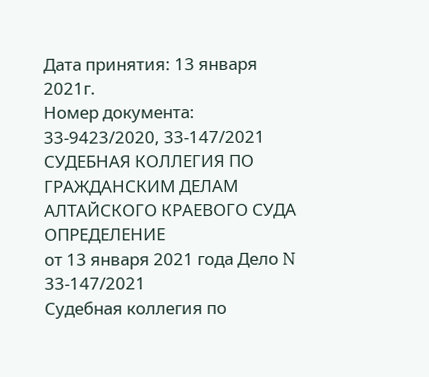Дата принятия: 13 января 2021г.
Номер документа: 33-9423/2020, 33-147/2021
СУДЕБНАЯ КОЛЛЕГИЯ ПО ГРАЖДАНСКИМ ДЕЛАМ АЛТАЙСКОГО КРАЕВОГО СУДА
ОПРЕДЕЛЕНИЕ
от 13 января 2021 года Дело N 33-147/2021
Судебная коллегия по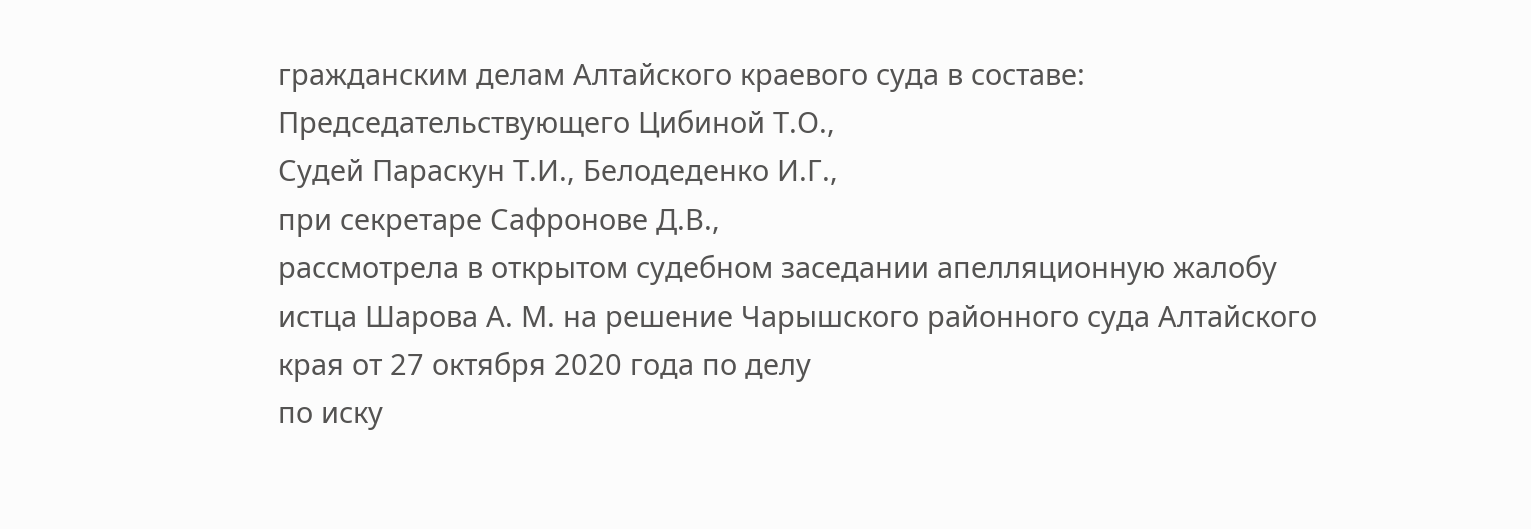гражданским делам Алтайского краевого суда в составе:
Председательствующего Цибиной Т.О.,
Судей Параскун Т.И., Белодеденко И.Г.,
при секретаре Сафронове Д.В.,
рассмотрела в открытом судебном заседании апелляционную жалобу истца Шарова А. М. на решение Чарышского районного суда Алтайского края от 27 октября 2020 года по делу
по иску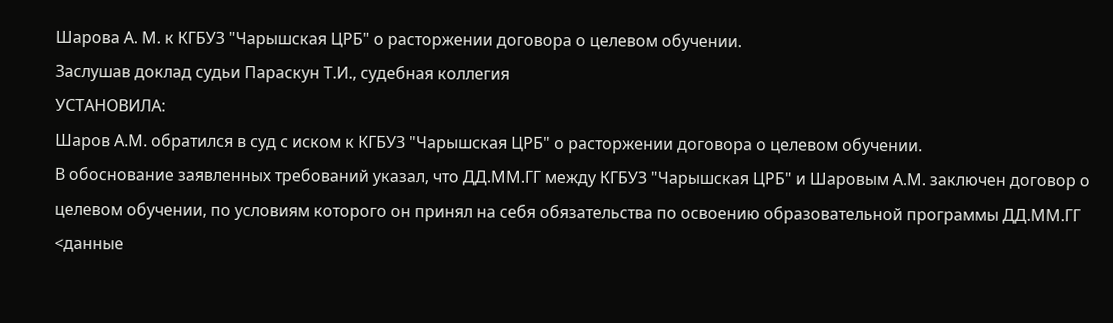Шарова А. М. к КГБУЗ "Чарышская ЦРБ" о расторжении договора о целевом обучении.
Заслушав доклад судьи Параскун Т.И., судебная коллегия
УСТАНОВИЛА:
Шаров А.М. обратился в суд с иском к КГБУЗ "Чарышская ЦРБ" о расторжении договора о целевом обучении.
В обоснование заявленных требований указал, что ДД.ММ.ГГ между КГБУЗ "Чарышская ЦРБ" и Шаровым А.М. заключен договор о целевом обучении, по условиям которого он принял на себя обязательства по освоению образовательной программы ДД.ММ.ГГ <данные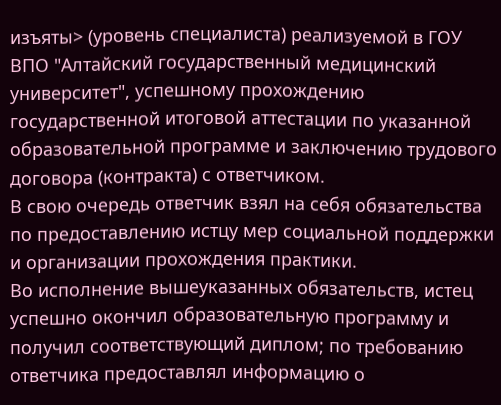изъяты> (уровень специалиста) реализуемой в ГОУ ВПО "Алтайский государственный медицинский университет", успешному прохождению государственной итоговой аттестации по указанной образовательной программе и заключению трудового договора (контракта) с ответчиком.
В свою очередь ответчик взял на себя обязательства по предоставлению истцу мер социальной поддержки и организации прохождения практики.
Во исполнение вышеуказанных обязательств, истец успешно окончил образовательную программу и получил соответствующий диплом; по требованию ответчика предоставлял информацию о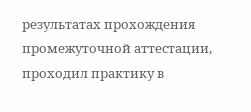результатах прохождения промежуточной аттестации, проходил практику в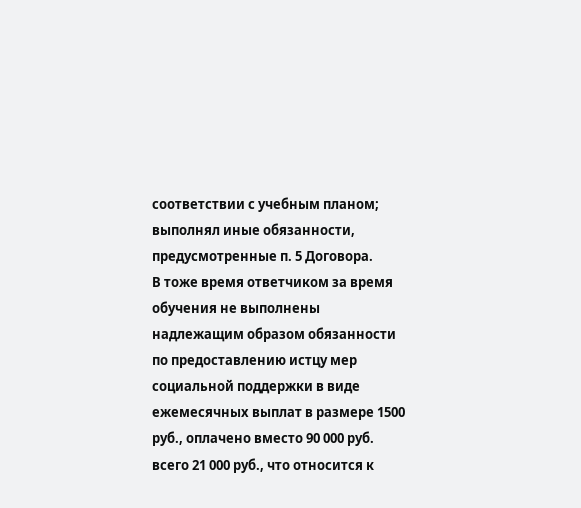соответствии с учебным планом; выполнял иные обязанности, предусмотренные п. 5 Договора.
В тоже время ответчиком за время обучения не выполнены надлежащим образом обязанности по предоставлению истцу мер социальной поддержки в виде ежемесячных выплат в размере 1500 руб., оплачено вместо 90 000 руб. всего 21 000 руб., что относится к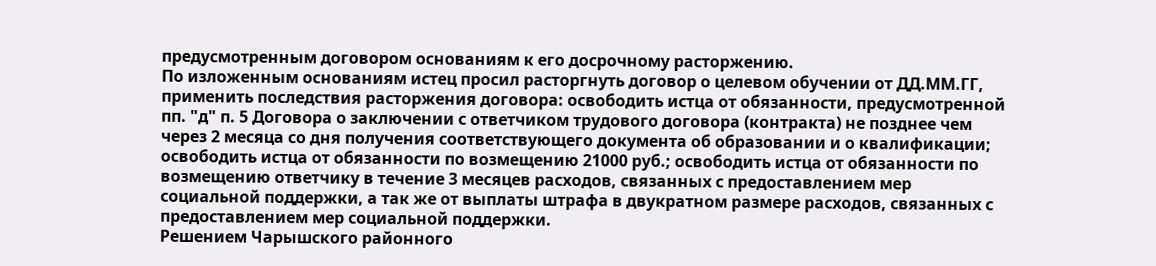предусмотренным договором основаниям к его досрочному расторжению.
По изложенным основаниям истец просил расторгнуть договор о целевом обучении от ДД.ММ.ГГ, применить последствия расторжения договора: освободить истца от обязанности, предусмотренной пп. "д" п. 5 Договора о заключении с ответчиком трудового договора (контракта) не позднее чем через 2 месяца со дня получения соответствующего документа об образовании и о квалификации; освободить истца от обязанности по возмещению 21000 руб.; освободить истца от обязанности по возмещению ответчику в течение 3 месяцев расходов, связанных с предоставлением мер социальной поддержки, а так же от выплаты штрафа в двукратном размере расходов, связанных с предоставлением мер социальной поддержки.
Решением Чарышского районного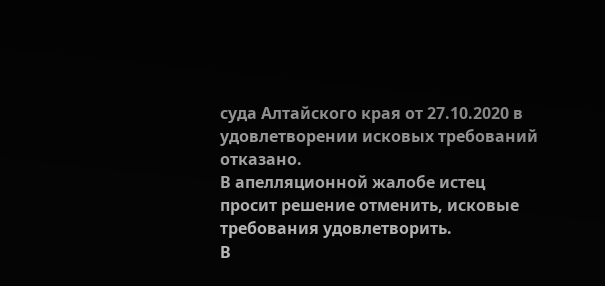суда Алтайского края от 27.10.2020 в удовлетворении исковых требований отказано.
В апелляционной жалобе истец просит решение отменить, исковые требования удовлетворить.
В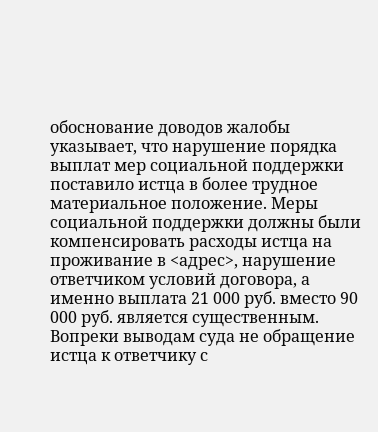обоснование доводов жалобы указывает, что нарушение порядка выплат мер социальной поддержки поставило истца в более трудное материальное положение. Меры социальной поддержки должны были компенсировать расходы истца на проживание в <адрес>, нарушение ответчиком условий договора, а именно выплата 21 000 руб. вместо 90 000 руб. является существенным.
Вопреки выводам суда не обращение истца к ответчику с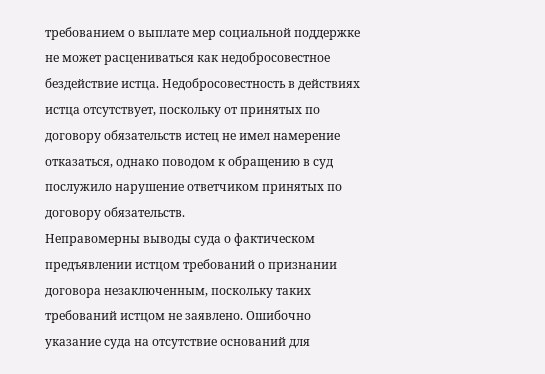требованием о выплате мер социальной поддержке не может расцениваться как недобросовестное бездействие истца. Недобросовестность в действиях истца отсутствует, поскольку от принятых по договору обязательств истец не имел намерение отказаться, однако поводом к обращению в суд послужило нарушение ответчиком принятых по договору обязательств.
Неправомерны выводы суда о фактическом предъявлении истцом требований о признании договора незаключенным, поскольку таких требований истцом не заявлено. Ошибочно указание суда на отсутствие оснований для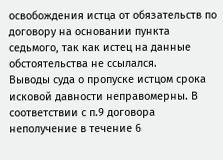освобождения истца от обязательств по договору на основании пункта седьмого, так как истец на данные обстоятельства не ссылался.
Выводы суда о пропуске истцом срока исковой давности неправомерны. В соответствии с п.9 договора неполучение в течение 6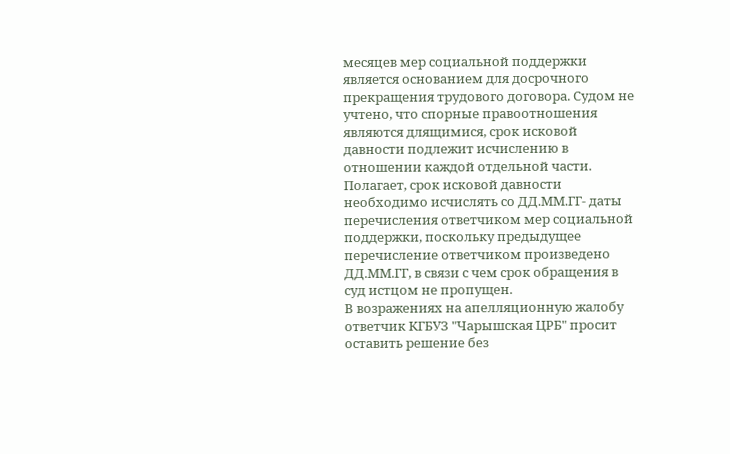месяцев мер социальной поддержки является основанием для досрочного прекращения трудового договора. Судом не учтено, что спорные правоотношения являются длящимися, срок исковой давности подлежит исчислению в отношении каждой отдельной части. Полагает, срок исковой давности необходимо исчислять со ДД.ММ.ГГ- даты перечисления ответчиком мер социальной поддержки, поскольку предыдущее перечисление ответчиком произведено ДД.ММ.ГГ, в связи с чем срок обращения в суд истцом не пропущен.
В возражениях на апелляционную жалобу ответчик КГБУЗ "Чарышская ЦРБ" просит оставить решение без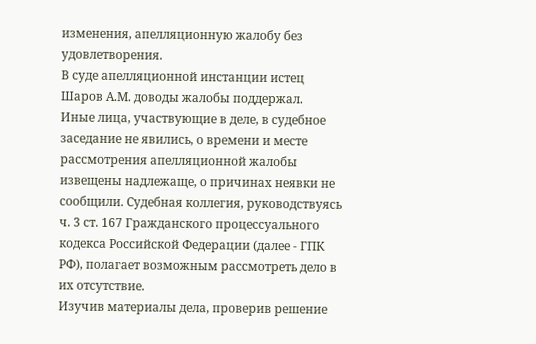изменения, апелляционную жалобу без удовлетворения.
В суде апелляционной инстанции истец Шаров А.М. доводы жалобы поддержал.
Иные лица, участвующие в деле, в судебное заседание не явились, о времени и месте рассмотрения апелляционной жалобы извещены надлежаще, о причинах неявки не сообщили. Судебная коллегия, руководствуясь ч. 3 ст. 167 Гражданского процессуального кодекса Российской Федерации (далее - ГПК РФ), полагает возможным рассмотреть дело в их отсутствие.
Изучив материалы дела, проверив решение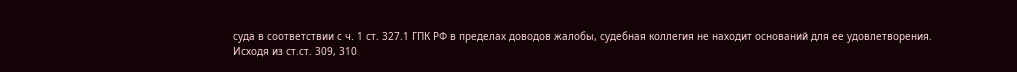суда в соответствии с ч. 1 ст. 327.1 ГПК РФ в пределах доводов жалобы, судебная коллегия не находит оснований для ее удовлетворения.
Исходя из ст.ст. 309, 310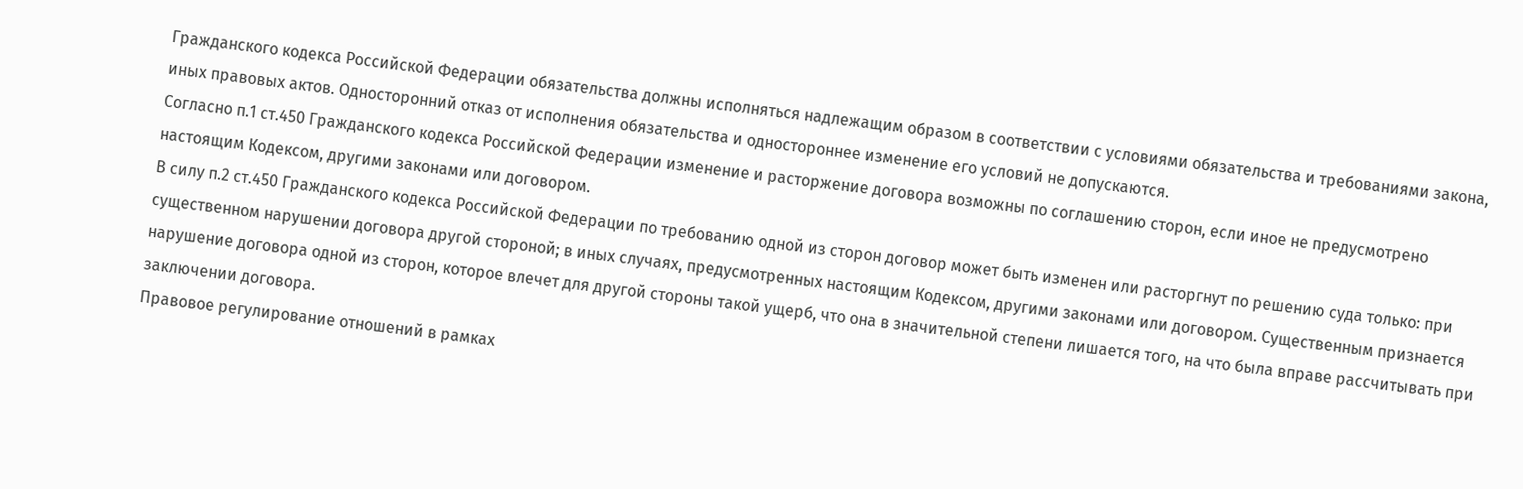Гражданского кодекса Российской Федерации обязательства должны исполняться надлежащим образом в соответствии с условиями обязательства и требованиями закона, иных правовых актов. Односторонний отказ от исполнения обязательства и одностороннее изменение его условий не допускаются.
Согласно п.1 ст.450 Гражданского кодекса Российской Федерации изменение и расторжение договора возможны по соглашению сторон, если иное не предусмотрено настоящим Кодексом, другими законами или договором.
В силу п.2 ст.450 Гражданского кодекса Российской Федерации по требованию одной из сторон договор может быть изменен или расторгнут по решению суда только: при существенном нарушении договора другой стороной; в иных случаях, предусмотренных настоящим Кодексом, другими законами или договором. Существенным признается нарушение договора одной из сторон, которое влечет для другой стороны такой ущерб, что она в значительной степени лишается того, на что была вправе рассчитывать при заключении договора.
Правовое регулирование отношений в рамках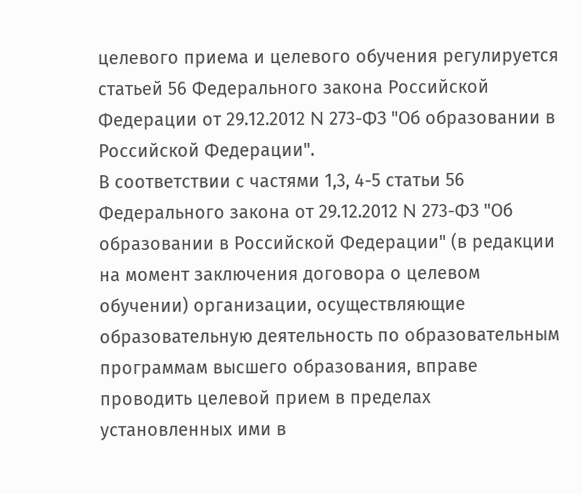целевого приема и целевого обучения регулируется статьей 56 Федерального закона Российской Федерации от 29.12.2012 N 273-ФЗ "Об образовании в Российской Федерации".
В соответствии с частями 1,3, 4-5 статьи 56 Федерального закона от 29.12.2012 N 273-ФЗ "Об образовании в Российской Федерации" (в редакции на момент заключения договора о целевом обучении) организации, осуществляющие образовательную деятельность по образовательным программам высшего образования, вправе проводить целевой прием в пределах установленных ими в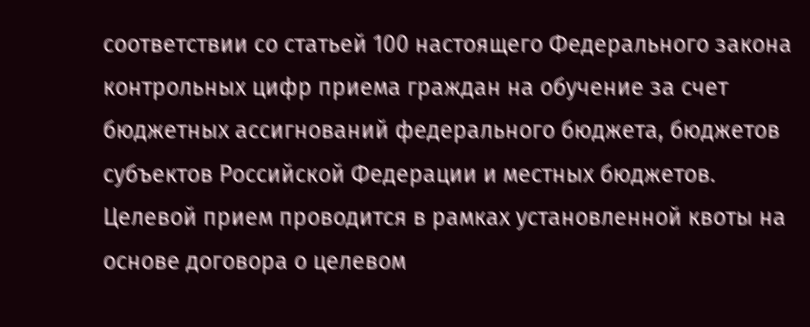соответствии со статьей 100 настоящего Федерального закона контрольных цифр приема граждан на обучение за счет бюджетных ассигнований федерального бюджета, бюджетов субъектов Российской Федерации и местных бюджетов.
Целевой прием проводится в рамках установленной квоты на основе договора о целевом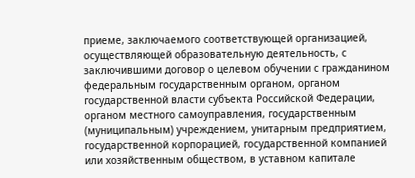приеме, заключаемого соответствующей организацией, осуществляющей образовательную деятельность, с заключившими договор о целевом обучении с гражданином федеральным государственным органом, органом государственной власти субъекта Российской Федерации, органом местного самоуправления, государственным (муниципальным) учреждением, унитарным предприятием, государственной корпорацией, государственной компанией или хозяйственным обществом, в уставном капитале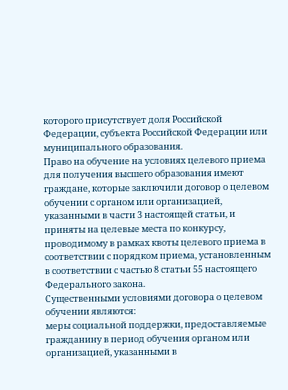которого присутствует доля Российской Федерации, субъекта Российской Федерации или муниципального образования.
Право на обучение на условиях целевого приема для получения высшего образования имеют граждане, которые заключили договор о целевом обучении с органом или организацией, указанными в части 3 настоящей статьи, и приняты на целевые места по конкурсу, проводимому в рамках квоты целевого приема в соответствии с порядком приема, установленным в соответствии с частью 8 статьи 55 настоящего Федерального закона.
Существенными условиями договора о целевом обучении являются:
меры социальной поддержки, предоставляемые гражданину в период обучения органом или организацией, указанными в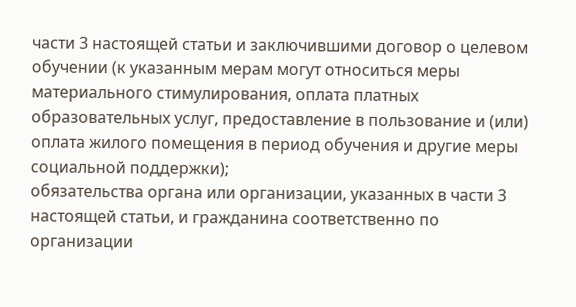части 3 настоящей статьи и заключившими договор о целевом обучении (к указанным мерам могут относиться меры материального стимулирования, оплата платных образовательных услуг, предоставление в пользование и (или) оплата жилого помещения в период обучения и другие меры социальной поддержки);
обязательства органа или организации, указанных в части 3 настоящей статьи, и гражданина соответственно по организации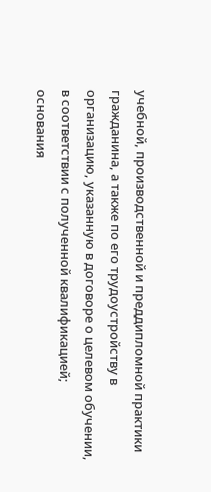учебной, производственной и преддипломной практики гражданина, а также по его трудоустройству в организацию, указанную в договоре о целевом обучении, в соответствии с полученной квалификацией;
основания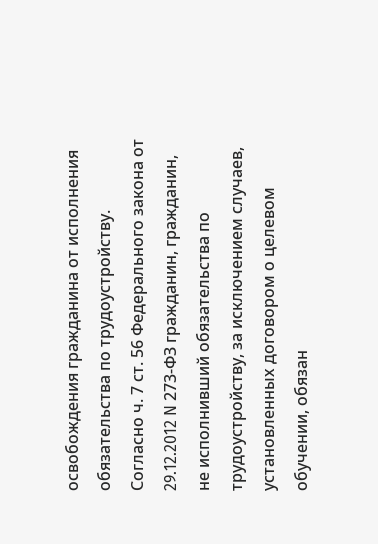освобождения гражданина от исполнения обязательства по трудоустройству.
Согласно ч. 7 ст. 56 Федерального закона от 29.12.2012 N 273-ФЗ гражданин, гражданин, не исполнивший обязательства по трудоустройству, за исключением случаев, установленных договором о целевом обучении, обязан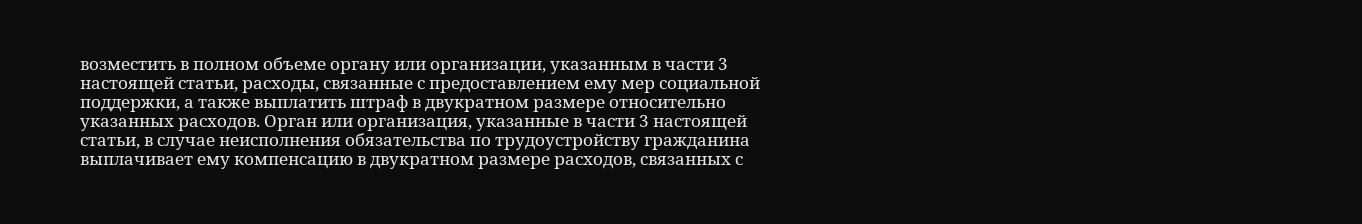возместить в полном объеме органу или организации, указанным в части 3 настоящей статьи, расходы, связанные с предоставлением ему мер социальной поддержки, а также выплатить штраф в двукратном размере относительно указанных расходов. Орган или организация, указанные в части 3 настоящей статьи, в случае неисполнения обязательства по трудоустройству гражданина выплачивает ему компенсацию в двукратном размере расходов, связанных с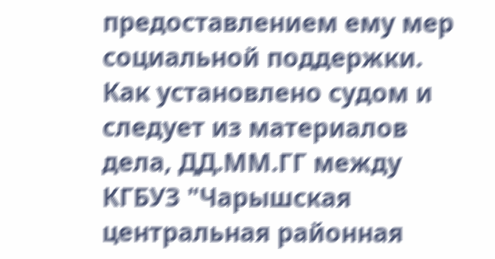предоставлением ему мер социальной поддержки.
Как установлено судом и следует из материалов дела, ДД.ММ.ГГ между КГБУЗ "Чарышская центральная районная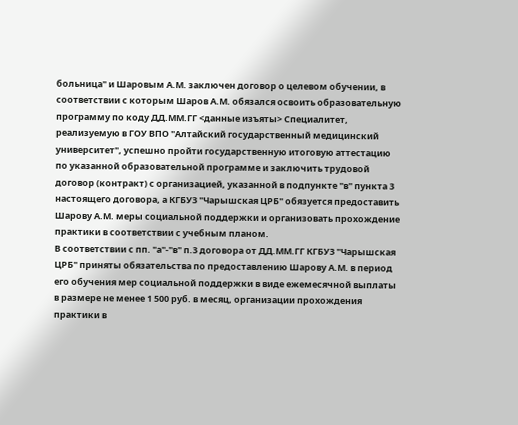больница" и Шаровым А.М. заключен договор о целевом обучении, в соответствии с которым Шаров А.М. обязался освоить образовательную программу по коду ДД.ММ.ГГ <данные изъяты> Специалитет, реализуемую в ГОУ ВПО "Алтайский государственный медицинский университет", успешно пройти государственную итоговую аттестацию по указанной образовательной программе и заключить трудовой договор (контракт) с организацией, указанной в подпункте "в" пункта 3 настоящего договора, а КГБУЗ "Чарышская ЦРБ" обязуется предоставить Шарову А.М. меры социальной поддержки и организовать прохождение практики в соответствии с учебным планом.
В соответствии с пп. "а"-"в" п.3 договора от ДД.ММ.ГГ КГБУЗ "Чарышская ЦРБ" приняты обязательства по предоставлению Шарову А.М. в период его обучения мер социальной поддержки в виде ежемесячной выплаты в размере не менее 1 500 руб. в месяц, организации прохождения практики в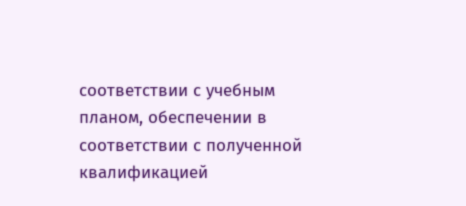соответствии с учебным планом, обеспечении в соответствии с полученной квалификацией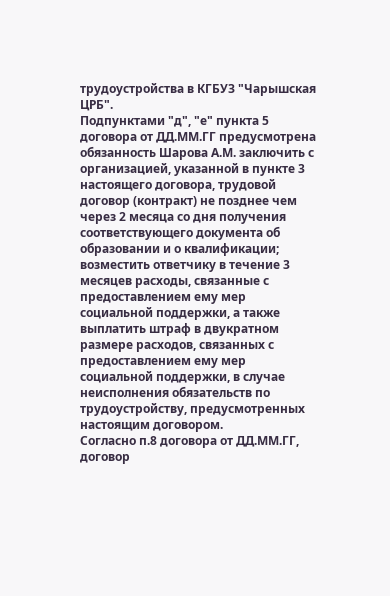трудоустройства в КГБУЗ "Чарышская ЦРБ".
Подпунктами "д", "е" пункта 5 договора от ДД.ММ.ГГ предусмотрена обязанность Шарова А.М. заключить с организацией, указанной в пункте 3 настоящего договора, трудовой договор (контракт) не позднее чем через 2 месяца со дня получения соответствующего документа об образовании и о квалификации; возместить ответчику в течение 3 месяцев расходы, связанные с предоставлением ему мер социальной поддержки, а также выплатить штраф в двукратном размере расходов, связанных с предоставлением ему мер социальной поддержки, в случае неисполнения обязательств по трудоустройству, предусмотренных настоящим договором.
Согласно п.8 договора от ДД.ММ.ГГ, договор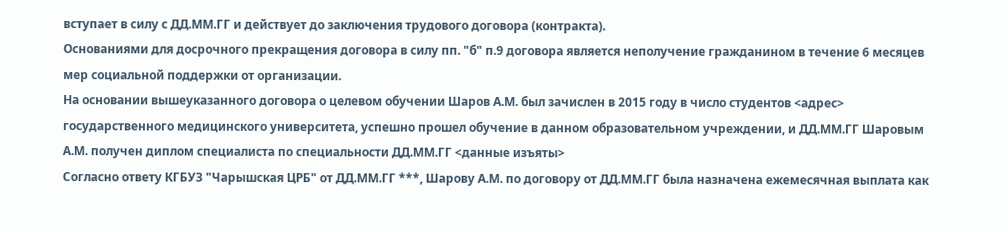вступает в силу с ДД.ММ.ГГ и действует до заключения трудового договора (контракта).
Основаниями для досрочного прекращения договора в силу пп. "б" п.9 договора является неполучение гражданином в течение 6 месяцев мер социальной поддержки от организации.
На основании вышеуказанного договора о целевом обучении Шаров А.М. был зачислен в 2015 году в число студентов <адрес> государственного медицинского университета, успешно прошел обучение в данном образовательном учреждении, и ДД.ММ.ГГ Шаровым А.М. получен диплом специалиста по специальности ДД.ММ.ГГ <данные изъяты>
Согласно ответу КГБУЗ "Чарышская ЦРБ" от ДД.ММ.ГГ ***, Шарову А.М. по договору от ДД.ММ.ГГ была назначена ежемесячная выплата как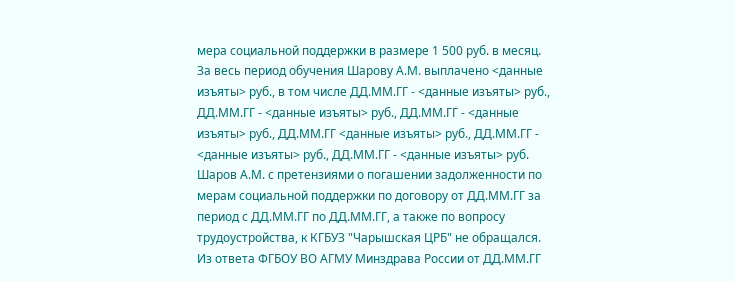мера социальной поддержки в размере 1 500 руб. в месяц. За весь период обучения Шарову А.М. выплачено <данные изъяты> руб., в том числе ДД.ММ.ГГ - <данные изъяты> руб., ДД.ММ.ГГ - <данные изъяты> руб., ДД.ММ.ГГ - <данные изъяты> руб., ДД.ММ.ГГ <данные изъяты> руб., ДД.ММ.ГГ - <данные изъяты> руб., ДД.ММ.ГГ - <данные изъяты> руб. Шаров А.М. с претензиями о погашении задолженности по мерам социальной поддержки по договору от ДД.ММ.ГГ за период с ДД.ММ.ГГ по ДД.ММ.ГГ, а также по вопросу трудоустройства, к КГБУЗ "Чарышская ЦРБ" не обращался.
Из ответа ФГБОУ ВО АГМУ Минздрава России от ДД.ММ.ГГ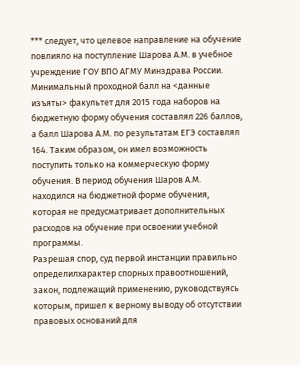*** следует, что целевое направление на обучение повлияло на поступление Шарова А.М. в учебное учреждение ГОУ ВПО АГМУ Минздрава России. Минимальный проходной балл на <данные изъяты> факультет для 2015 года наборов на бюджетную форму обучения составлял 226 баллов, а балл Шарова А.М. по результатам ЕГЭ составлял 164. Таким образом, он имел возможность поступить только на коммерческую форму обучения. В период обучения Шаров А.М. находился на бюджетной форме обучения, которая не предусматривает дополнительных расходов на обучение при освоении учебной программы.
Разрешая спор, суд первой инстанции правильно определилхарактер спорных правоотношений, закон, подлежащий применению, руководствуясь которым, пришел к верному выводу об отсутствии правовых оснований для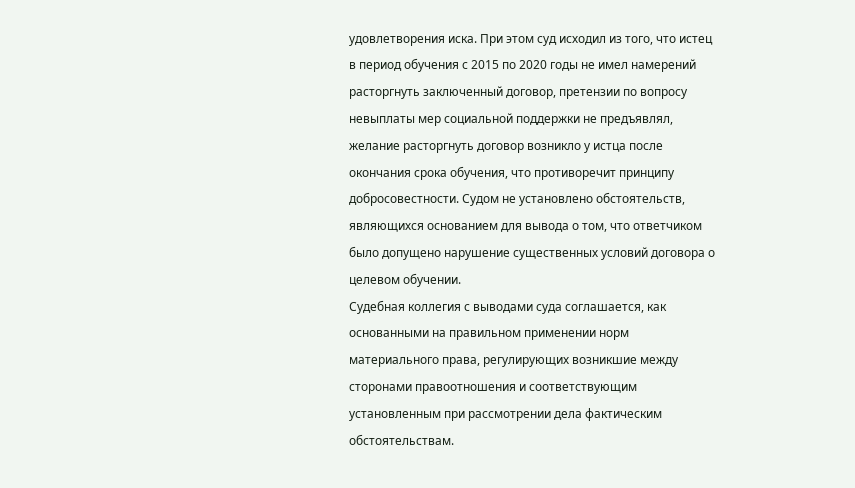удовлетворения иска. При этом суд исходил из того, что истец в период обучения с 2015 по 2020 годы не имел намерений расторгнуть заключенный договор, претензии по вопросу невыплаты мер социальной поддержки не предъявлял, желание расторгнуть договор возникло у истца после окончания срока обучения, что противоречит принципу добросовестности. Судом не установлено обстоятельств, являющихся основанием для вывода о том, что ответчиком было допущено нарушение существенных условий договора о целевом обучении.
Судебная коллегия с выводами суда соглашается, как основанными на правильном применении норм материального права, регулирующих возникшие между сторонами правоотношения и соответствующим установленным при рассмотрении дела фактическим обстоятельствам.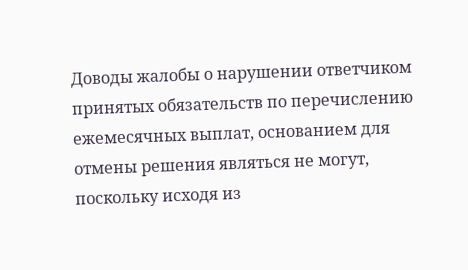Доводы жалобы о нарушении ответчиком принятых обязательств по перечислению ежемесячных выплат, основанием для отмены решения являться не могут, поскольку исходя из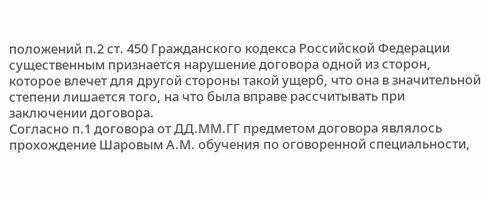положений п.2 ст. 450 Гражданского кодекса Российской Федерации существенным признается нарушение договора одной из сторон, которое влечет для другой стороны такой ущерб, что она в значительной степени лишается того, на что была вправе рассчитывать при заключении договора.
Согласно п.1 договора от ДД.ММ.ГГ предметом договора являлось прохождение Шаровым А.М. обучения по оговоренной специальности,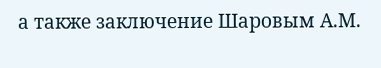а также заключение Шаровым А.М.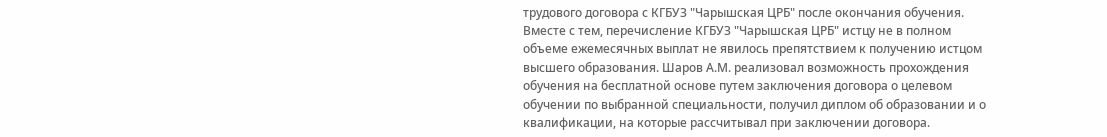трудового договора с КГБУЗ "Чарышская ЦРБ" после окончания обучения.
Вместе с тем, перечисление КГБУЗ "Чарышская ЦРБ" истцу не в полном объеме ежемесячных выплат не явилось препятствием к получению истцом высшего образования. Шаров А.М. реализовал возможность прохождения обучения на бесплатной основе путем заключения договора о целевом обучении по выбранной специальности, получил диплом об образовании и о квалификации, на которые рассчитывал при заключении договора.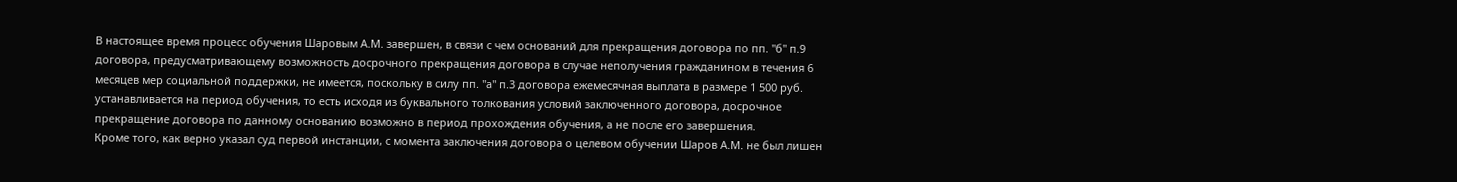В настоящее время процесс обучения Шаровым А.М. завершен, в связи с чем оснований для прекращения договора по пп. "б" п.9 договора, предусматривающему возможность досрочного прекращения договора в случае неполучения гражданином в течения 6 месяцев мер социальной поддержки, не имеется, поскольку в силу пп. "а" п.3 договора ежемесячная выплата в размере 1 500 руб. устанавливается на период обучения, то есть исходя из буквального толкования условий заключенного договора, досрочное прекращение договора по данному основанию возможно в период прохождения обучения, а не после его завершения.
Кроме того, как верно указал суд первой инстанции, с момента заключения договора о целевом обучении Шаров А.М. не был лишен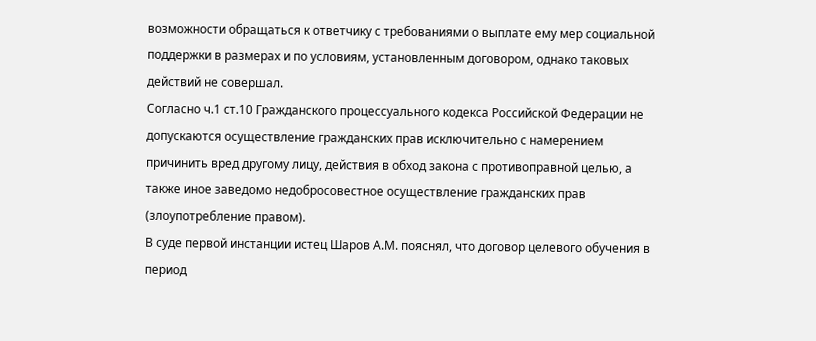возможности обращаться к ответчику с требованиями о выплате ему мер социальной поддержки в размерах и по условиям, установленным договором, однако таковых действий не совершал.
Согласно ч.1 ст.10 Гражданского процессуального кодекса Российской Федерации не допускаются осуществление гражданских прав исключительно с намерением причинить вред другому лицу, действия в обход закона с противоправной целью, а также иное заведомо недобросовестное осуществление гражданских прав (злоупотребление правом).
В суде первой инстанции истец Шаров А.М. пояснял, что договор целевого обучения в период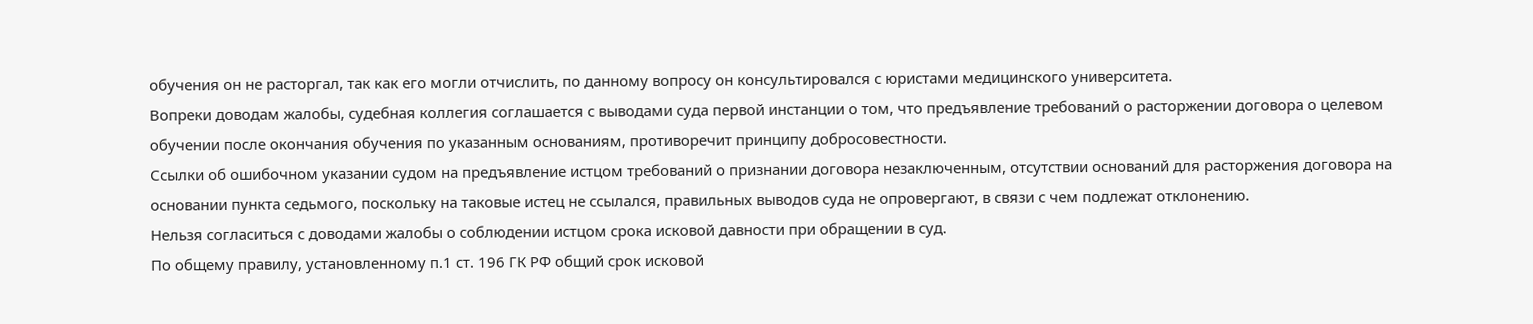обучения он не расторгал, так как его могли отчислить, по данному вопросу он консультировался с юристами медицинского университета.
Вопреки доводам жалобы, судебная коллегия соглашается с выводами суда первой инстанции о том, что предъявление требований о расторжении договора о целевом обучении после окончания обучения по указанным основаниям, противоречит принципу добросовестности.
Ссылки об ошибочном указании судом на предъявление истцом требований о признании договора незаключенным, отсутствии оснований для расторжения договора на основании пункта седьмого, поскольку на таковые истец не ссылался, правильных выводов суда не опровергают, в связи с чем подлежат отклонению.
Нельзя согласиться с доводами жалобы о соблюдении истцом срока исковой давности при обращении в суд.
По общему правилу, установленному п.1 ст. 196 ГК РФ общий срок исковой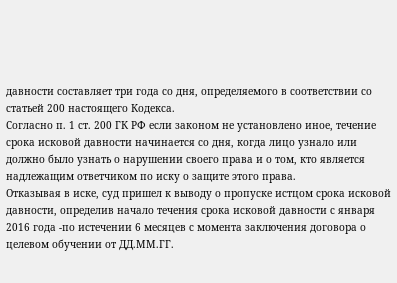давности составляет три года со дня, определяемого в соответствии со статьей 200 настоящего Кодекса.
Согласно п. 1 ст. 200 ГК РФ если законом не установлено иное, течение срока исковой давности начинается со дня, когда лицо узнало или должно было узнать о нарушении своего права и о том, кто является надлежащим ответчиком по иску о защите этого права.
Отказывая в иске, суд пришел к выводу о пропуске истцом срока исковой давности, определив начало течения срока исковой давности с января 2016 года -по истечении 6 месяцев с момента заключения договора о целевом обучении от ДД.ММ.ГГ.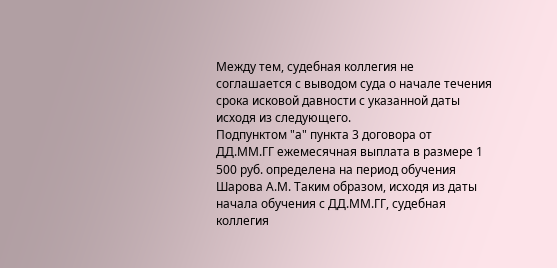Между тем, судебная коллегия не соглашается с выводом суда о начале течения срока исковой давности с указанной даты исходя из следующего.
Подпунктом "а" пункта 3 договора от ДД.ММ.ГГ ежемесячная выплата в размере 1 500 руб. определена на период обучения Шарова А.М. Таким образом, исходя из даты начала обучения с ДД.ММ.ГГ, судебная коллегия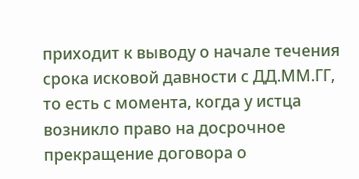приходит к выводу о начале течения срока исковой давности с ДД.ММ.ГГ, то есть с момента, когда у истца возникло право на досрочное прекращение договора о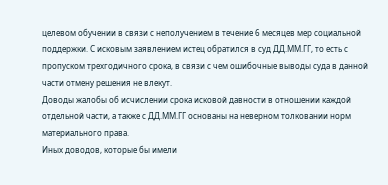целевом обучении в связи с неполучением в течение 6 месяцев мер социальной поддержки. С исковым заявлением истец обратился в суд ДД.ММ.ГГ, то есть с пропуском трехгодичного срока, в связи с чем ошибочные выводы суда в данной части отмену решения не влекут.
Доводы жалобы об исчислении срока исковой давности в отношении каждой отдельной части, а также с ДД.ММ.ГГ основаны на неверном толковании норм материального права.
Иных доводов, которые бы имели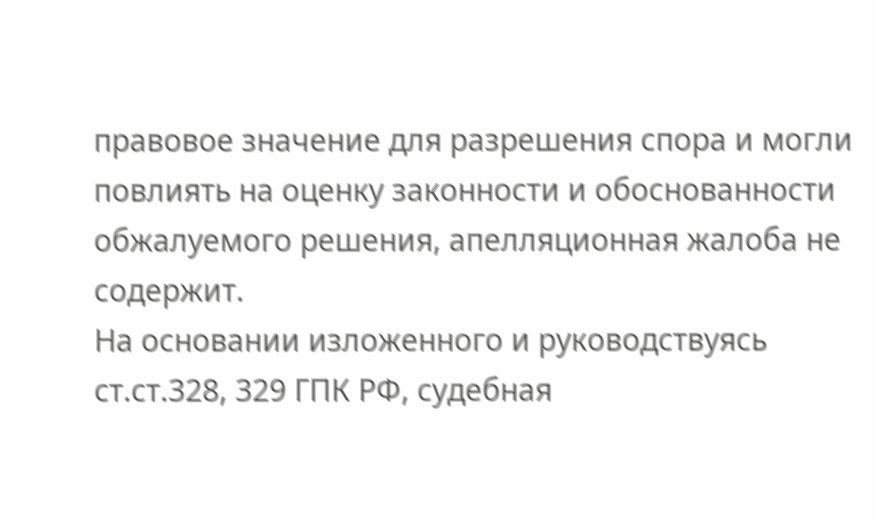правовое значение для разрешения спора и могли повлиять на оценку законности и обоснованности обжалуемого решения, апелляционная жалоба не содержит.
На основании изложенного и руководствуясь ст.ст.328, 329 ГПК РФ, судебная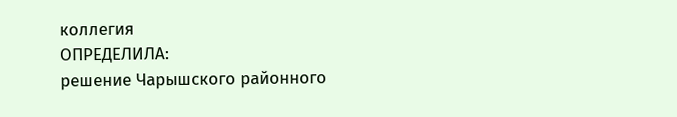коллегия
ОПРЕДЕЛИЛА:
решение Чарышского районного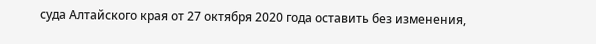суда Алтайского края от 27 октября 2020 года оставить без изменения,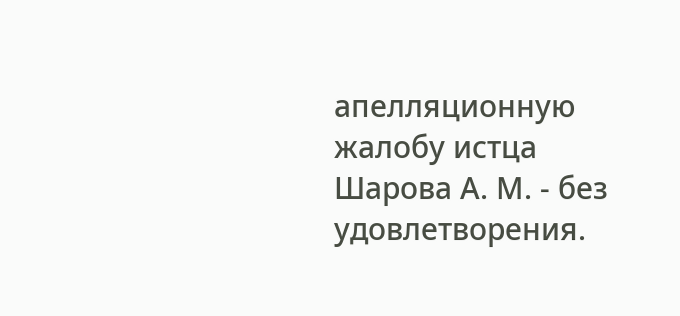апелляционную жалобу истца Шарова А. М. - без удовлетворения.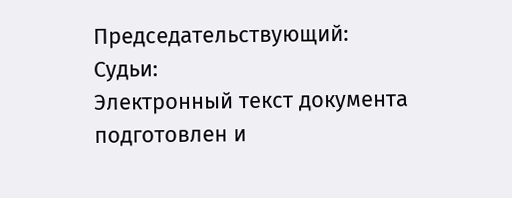Председательствующий:
Судьи:
Электронный текст документа
подготовлен и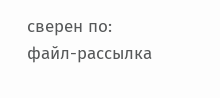сверен по:
файл-рассылка